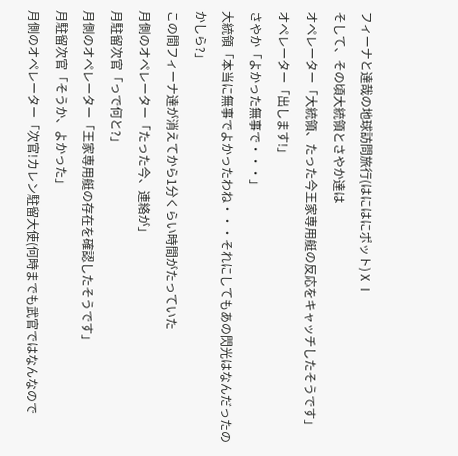フィーナと達哉の地球訪問旅行(はにはにポット)ⅩⅠ
そして、その頃大統領とさやか達は
オペレーター「大統領、たった今王家専用艇の反応をキャッチしたそうです」
オペレーター「出します!」
さやか「よかった無事で・・・」
大統領「本当に無事でよかったわね・・・それにしてもあの閃光はなんだったのかしら?」
この間フィーナ達が消えてから1分くらい時間がたっていた
月側のオペレーター「たった今、連絡が」
月駐留次官「っで何と?」
月側のオペレーター「王家専用艇の存在を確認したそうです」
月駐留次官「そうか、よかった」
月側のオペレーター「次官!カレン駐留大使(何時までも武官ではなんなので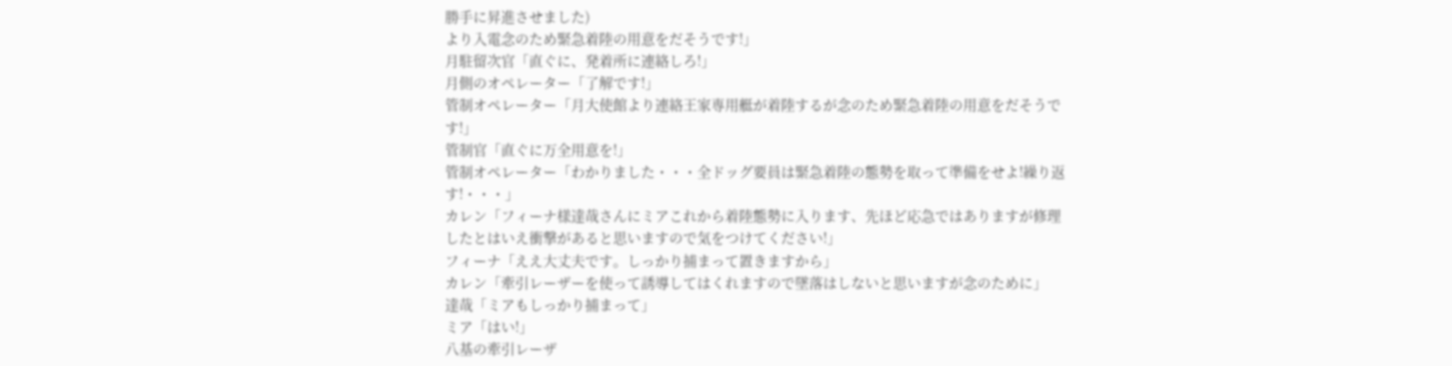勝手に昇進させました)
より入電念のため緊急着陸の用意をだそうです!」
月駐留次官「直ぐに、発着所に連絡しろ!」
月側のオペレーター「了解です!」
管制オペレーター「月大使館より連絡王家専用艇が着陸するが念のため緊急着陸の用意をだそうです!」
管制官「直ぐに万全用意を!」
管制オペレーター「わかりました・・・全ドッグ要員は緊急着陸の態勢を取って準備をせよ!繰り返す!・・・」
カレン「フィーナ様達哉さんにミアこれから着陸態勢に入ります、先ほど応急ではありますが修理したとはいえ衝撃があると思いますので気をつけてください!」
フィーナ「ええ大丈夫です。しっかり捕まって置きますから」
カレン「牽引レーザーを使って誘導してはくれますので墜落はしないと思いますが念のために」
達哉「ミアもしっかり捕まって」
ミア「はい!」
八基の牽引レーザ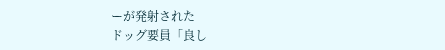ーが発射された
ドッグ要員「良し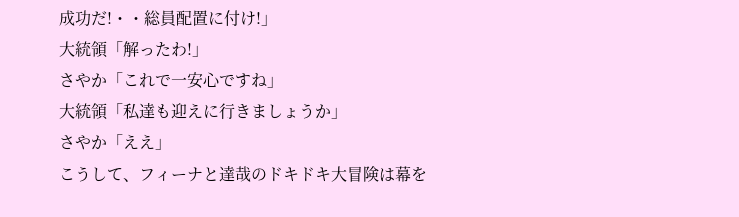成功だ!・・総員配置に付け!」
大統領「解ったわ!」
さやか「これで一安心ですね」
大統領「私達も迎えに行きましょうか」
さやか「ええ」
こうして、フィーナと達哉のドキドキ大冒険は幕を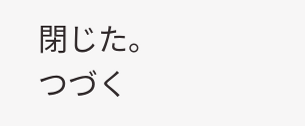閉じた。
つづく